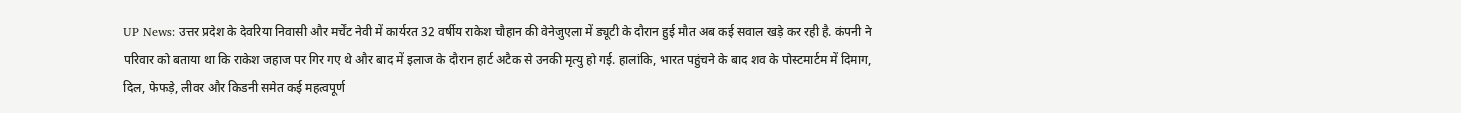UP News: उत्तर प्रदेश के देवरिया निवासी और मर्चेंट नेवी में कार्यरत 32 वर्षीय राकेश चौहान की वेनेजुएला में ड्यूटी के दौरान हुई मौत अब कई सवाल खड़े कर रही है. कंपनी ने परिवार को बताया था कि राकेश जहाज पर गिर गए थे और बाद में इलाज के दौरान हार्ट अटैक से उनकी मृत्यु हो गई. हालांकि, भारत पहुंचने के बाद शव के पोस्टमार्टम में दिमाग, दिल, फेफड़े, लीवर और किडनी समेत कई महत्वपूर्ण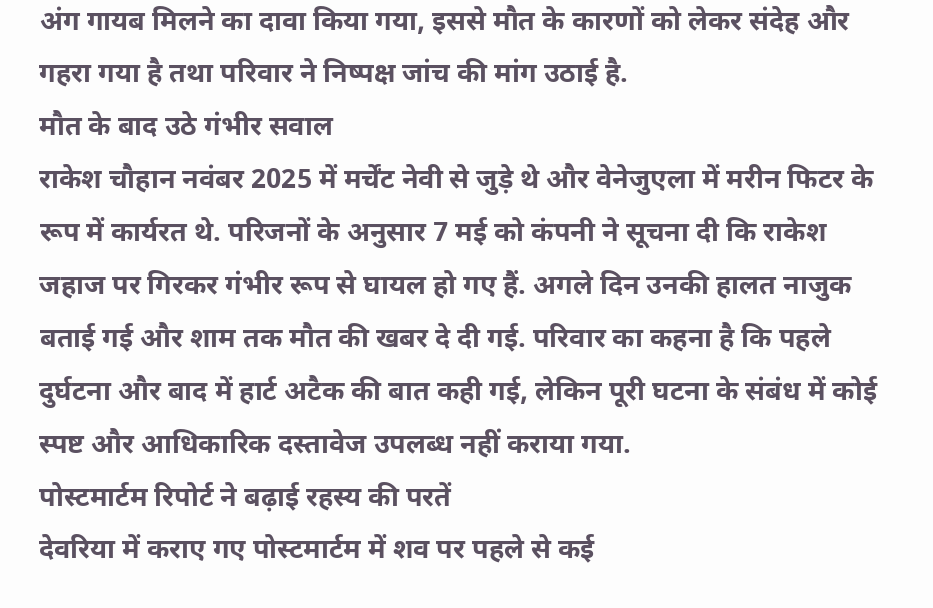अंग गायब मिलने का दावा किया गया, इससे मौत के कारणों को लेकर संदेह और गहरा गया है तथा परिवार ने निष्पक्ष जांच की मांग उठाई है.
मौत के बाद उठे गंभीर सवाल
राकेश चौहान नवंबर 2025 में मर्चेंट नेवी से जुड़े थे और वेनेजुएला में मरीन फिटर के रूप में कार्यरत थे. परिजनों के अनुसार 7 मई को कंपनी ने सूचना दी कि राकेश जहाज पर गिरकर गंभीर रूप से घायल हो गए हैं. अगले दिन उनकी हालत नाजुक बताई गई और शाम तक मौत की खबर दे दी गई. परिवार का कहना है कि पहले दुर्घटना और बाद में हार्ट अटैक की बात कही गई, लेकिन पूरी घटना के संबंध में कोई स्पष्ट और आधिकारिक दस्तावेज उपलब्ध नहीं कराया गया.
पोस्टमार्टम रिपोर्ट ने बढ़ाई रहस्य की परतें
देवरिया में कराए गए पोस्टमार्टम में शव पर पहले से कई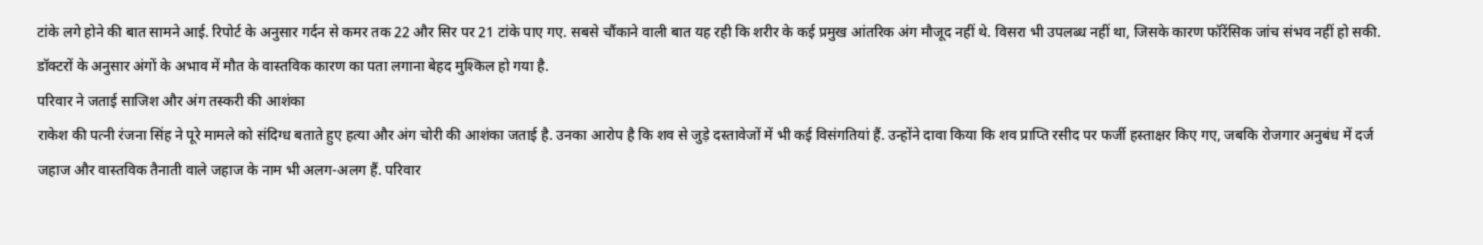टांके लगे होने की बात सामने आई. रिपोर्ट के अनुसार गर्दन से कमर तक 22 और सिर पर 21 टांके पाए गए. सबसे चौंकाने वाली बात यह रही कि शरीर के कई प्रमुख आंतरिक अंग मौजूद नहीं थे. विसरा भी उपलब्ध नहीं था, जिसके कारण फॉरेंसिक जांच संभव नहीं हो सकी. डॉक्टरों के अनुसार अंगों के अभाव में मौत के वास्तविक कारण का पता लगाना बेहद मुश्किल हो गया है.
परिवार ने जताई साजिश और अंग तस्करी की आशंका
राकेश की पत्नी रंजना सिंह ने पूरे मामले को संदिग्ध बताते हुए हत्या और अंग चोरी की आशंका जताई है. उनका आरोप है कि शव से जुड़े दस्तावेजों में भी कई विसंगतियां हैं. उन्होंने दावा किया कि शव प्राप्ति रसीद पर फर्जी हस्ताक्षर किए गए, जबकि रोजगार अनुबंध में दर्ज जहाज और वास्तविक तैनाती वाले जहाज के नाम भी अलग-अलग हैं. परिवार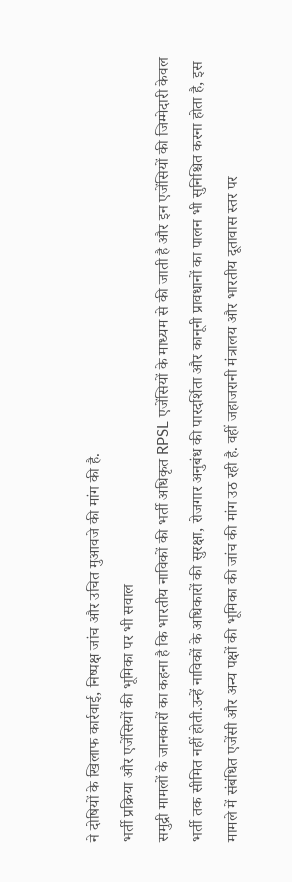ने दोषियों के खिलाफ कार्रवाई, निष्पक्ष जांच और उचित मुआवजे की मांग की है.
भर्ती प्रक्रिया और एजेंसियों की भूमिका पर भी सवाल
समुद्री मामलों के जानकारों का कहना है कि भारतीय नाविकों की भर्ती अधिकृत RPSL एजेंसियों के माध्यम से की जाती है और इन एजेंसियों की जिम्मेदारी केवल भर्ती तक सीमित नहीं होती.उन्हें नाविकों के अधिकारों की सुरक्षा, रोजगार अनुबंध की पारदर्शिता और कानूनी प्रावधानों का पालन भी सुनिश्चित करना होता है, इस मामले में संबंधित एजेंसी और अन्य पक्षों की भूमिका की जांच की मांग उठ रही है. वहीं जहाजरानी मंत्रालय और भारतीय दूतावास स्तर पर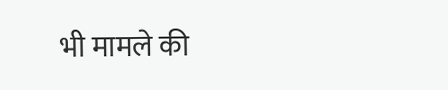भी मामले की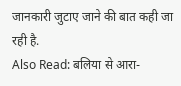जानकारी जुटाए जाने की बात कही जा रही है.
Also Read: बलिया से आरा-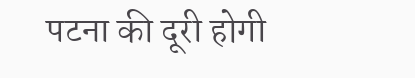पटना की दूरी होगी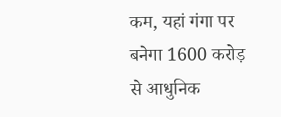कम, यहां गंगा पर बनेगा 1600 करोड़ से आधुनिक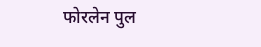फोरलेन पुल